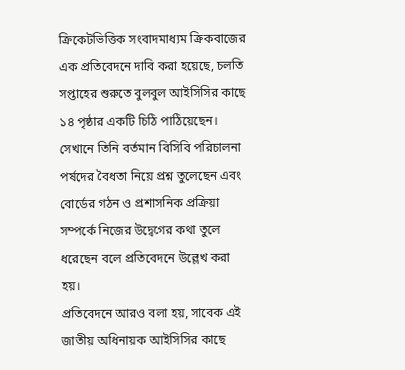ক্রিকেটভিত্তিক সংবাদমাধ্যম ক্রিকবাজের এক প্রতিবেদনে দাবি করা হয়েছে, চলতি সপ্তাহের শুরুতে বুলবুল আইসিসির কাছে ১৪ পৃষ্ঠার একটি চিঠি পাঠিয়েছেন। সেখানে তিনি বর্তমান বিসিবি পরিচালনা পর্ষদের বৈধতা নিয়ে প্রশ্ন তুলেছেন এবং বোর্ডের গঠন ও প্রশাসনিক প্রক্রিয়া সম্পর্কে নিজের উদ্বেগের কথা তুলে ধরেছেন বলে প্রতিবেদনে উল্লেখ করা হয়।
প্রতিবেদনে আরও বলা হয়, সাবেক এই জাতীয় অধিনায়ক আইসিসির কাছে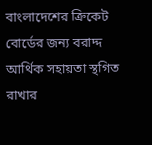বাংলাদেশের ক্রিকেট বোর্ডের জন্য বরাদ্দ আর্থিক সহায়তা স্থগিত রাখার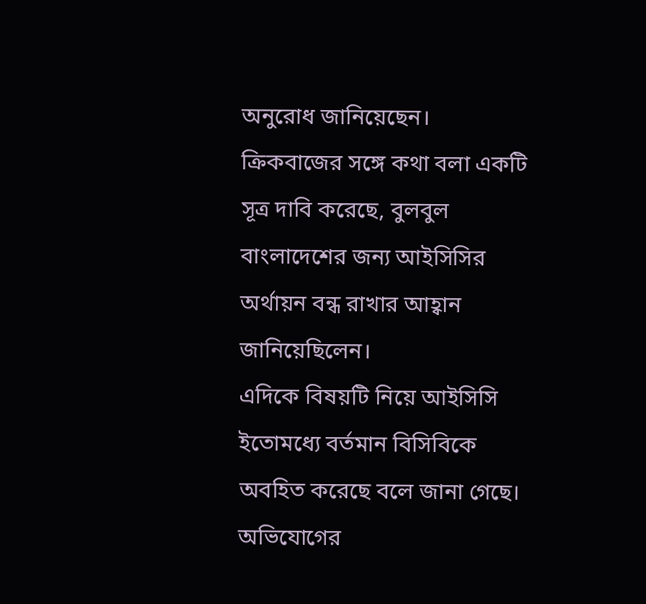অনুরোধ জানিয়েছেন। ক্রিকবাজের সঙ্গে কথা বলা একটি সূত্র দাবি করেছে, বুলবুল বাংলাদেশের জন্য আইসিসির অর্থায়ন বন্ধ রাখার আহ্বান জানিয়েছিলেন।
এদিকে বিষয়টি নিয়ে আইসিসি ইতোমধ্যে বর্তমান বিসিবিকে অবহিত করেছে বলে জানা গেছে। অভিযোগের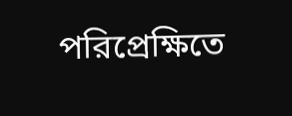পরিপ্রেক্ষিতে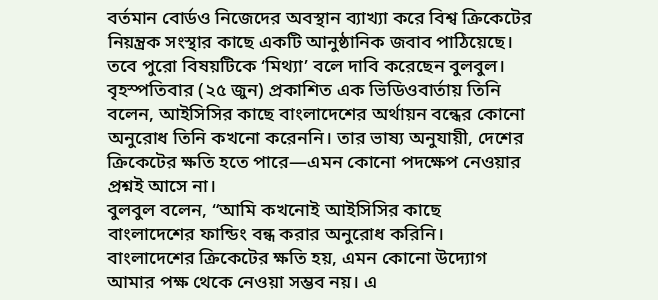বর্তমান বোর্ডও নিজেদের অবস্থান ব্যাখ্যা করে বিশ্ব ক্রিকেটের নিয়ন্ত্রক সংস্থার কাছে একটি আনুষ্ঠানিক জবাব পাঠিয়েছে।
তবে পুরো বিষয়টিকে ‘মিথ্যা’ বলে দাবি করেছেন বুলবুল। বৃহস্পতিবার (২৫ জুন) প্রকাশিত এক ভিডিওবার্তায় তিনি বলেন, আইসিসির কাছে বাংলাদেশের অর্থায়ন বন্ধের কোনো অনুরোধ তিনি কখনো করেননি। তার ভাষ্য অনুযায়ী, দেশের ক্রিকেটের ক্ষতি হতে পারে—এমন কোনো পদক্ষেপ নেওয়ার প্রশ্নই আসে না।
বুলবুল বলেন, “আমি কখনোই আইসিসির কাছে বাংলাদেশের ফান্ডিং বন্ধ করার অনুরোধ করিনি। বাংলাদেশের ক্রিকেটের ক্ষতি হয়, এমন কোনো উদ্যোগ আমার পক্ষ থেকে নেওয়া সম্ভব নয়। এ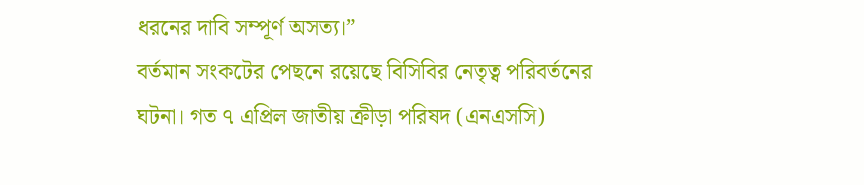ধরনের দাবি সম্পূর্ণ অসত্য।”
বর্তমান সংকটের পেছনে রয়েছে বিসিবির নেতৃত্ব পরিবর্তনের ঘটনা। গত ৭ এপ্রিল জাতীয় ক্রীড়া পরিষদ (এনএসসি)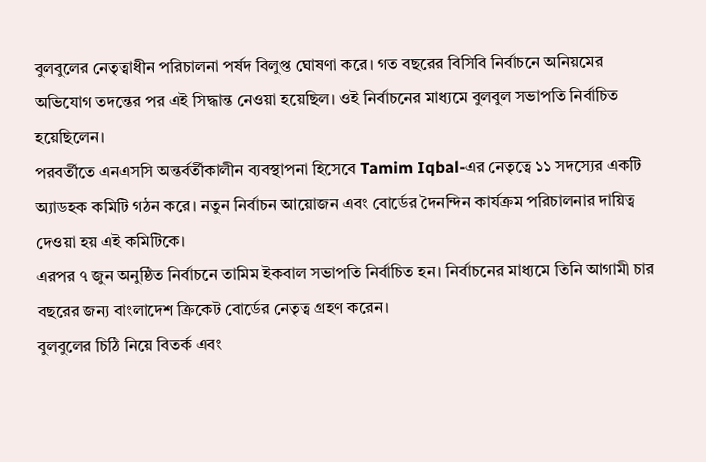বুলবুলের নেতৃত্বাধীন পরিচালনা পর্ষদ বিলুপ্ত ঘোষণা করে। গত বছরের বিসিবি নির্বাচনে অনিয়মের অভিযোগ তদন্তের পর এই সিদ্ধান্ত নেওয়া হয়েছিল। ওই নির্বাচনের মাধ্যমে বুলবুল সভাপতি নির্বাচিত হয়েছিলেন।
পরবর্তীতে এনএসসি অন্তর্বর্তীকালীন ব্যবস্থাপনা হিসেবে Tamim Iqbal-এর নেতৃত্বে ১১ সদস্যের একটি অ্যাডহক কমিটি গঠন করে। নতুন নির্বাচন আয়োজন এবং বোর্ডের দৈনন্দিন কার্যক্রম পরিচালনার দায়িত্ব দেওয়া হয় এই কমিটিকে।
এরপর ৭ জুন অনুষ্ঠিত নির্বাচনে তামিম ইকবাল সভাপতি নির্বাচিত হন। নির্বাচনের মাধ্যমে তিনি আগামী চার বছরের জন্য বাংলাদেশ ক্রিকেট বোর্ডের নেতৃত্ব গ্রহণ করেন।
বুলবুলের চিঠি নিয়ে বিতর্ক এবং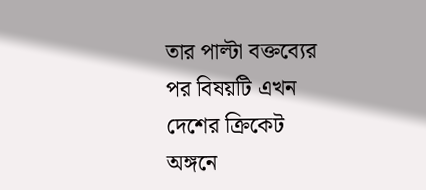তার পাল্টা বক্তব্যের পর বিষয়টি এখন দেশের ক্রিকেট অঙ্গনে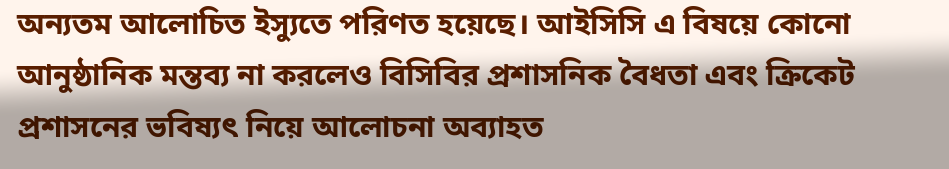অন্যতম আলোচিত ইস্যুতে পরিণত হয়েছে। আইসিসি এ বিষয়ে কোনো আনুষ্ঠানিক মন্তব্য না করলেও বিসিবির প্রশাসনিক বৈধতা এবং ক্রিকেট প্রশাসনের ভবিষ্যৎ নিয়ে আলোচনা অব্যাহত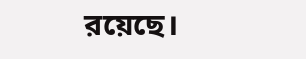রয়েছে।